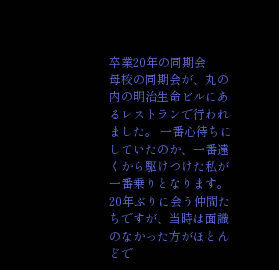卒業20年の同期会
母校の同期会が、丸の内の明治生命ビルにあるレストランで行われました。 一番心待ちにしていたのか、一番遠くから駆けつけた私が一番乗りとなります。 20年ぶりに会う仲間たちですが、当時は面識のなかった方がほとんどで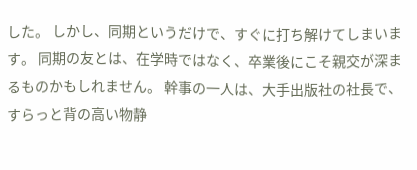した。 しかし、同期というだけで、すぐに打ち解けてしまいます。 同期の友とは、在学時ではなく、卒業後にこそ親交が深まるものかもしれません。 幹事の一人は、大手出版社の社長で、すらっと背の高い物静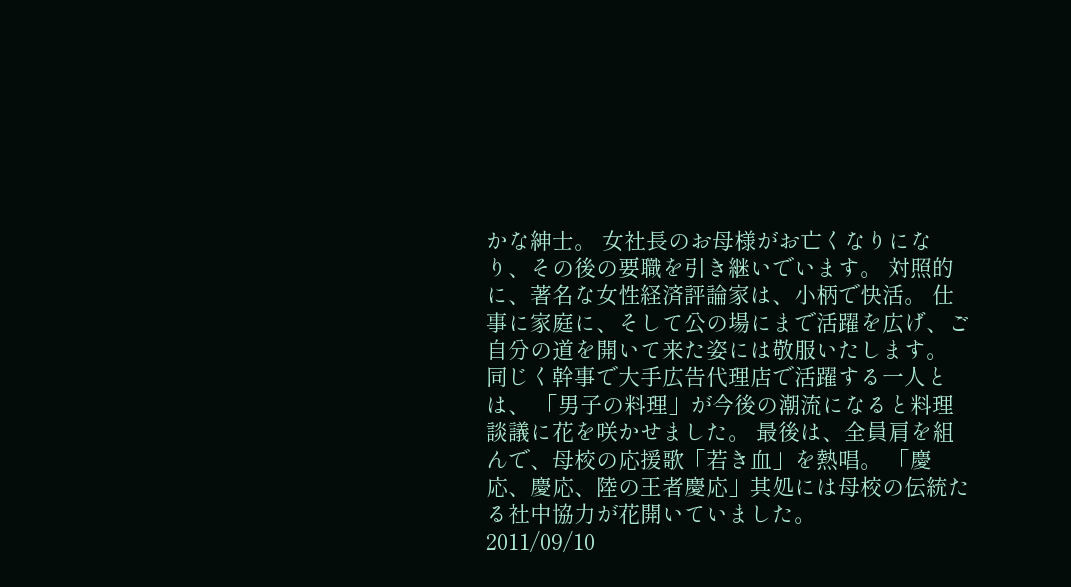かな紳士。 女社長のお母様がお亡くなりになり、その後の要職を引き継いでいます。 対照的に、著名な女性経済評論家は、小柄で快活。 仕事に家庭に、そして公の場にまで活躍を広げ、ご自分の道を開いて来た姿には敬服いたします。 同じく幹事で大手広告代理店で活躍する一人とは、 「男子の料理」が今後の潮流になると料理談議に花を咲かせました。 最後は、全員肩を組んで、母校の応援歌「若き血」を熱唱。 「慶応、慶応、陸の王者慶応」其処には母校の伝統たる社中協力が花開いていました。
2011/09/10